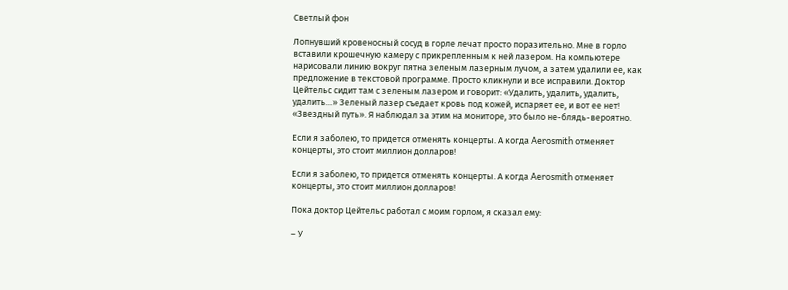Светлый фон

Лопнувший кровеносный сосуд в горле лечат просто поразительно. Мне в горло вставили крошечную камеру с прикрепленным к ней лазером. На компьютере нарисовали линию вокруг пятна зеленым лазерным лучом, а затем удалили ее, как предложение в текстовой программе. Просто кликнули и все исправили. Доктор Цейтельс сидит там с зеленым лазером и говорит: «Удалить, удалить, удалить, удалить…» Зеленый лазер съедает кровь под кожей, испаряет ее, и вот ее нет! «Звездный путь». Я наблюдал за этим на мониторе, это было не-блядь-вероятно.

Если я заболею, то придется отменять концерты. А когда Aerosmith отменяет концерты, это стоит миллион долларов!

Если я заболею, то придется отменять концерты. А когда Aerosmith отменяет концерты, это стоит миллион долларов!

Пока доктор Цейтельс работал с моим горлом, я сказал ему:

– У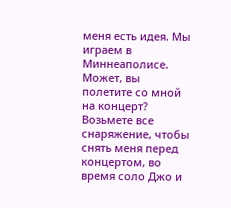меня есть идея. Мы играем в Миннеаполисе. Может, вы полетите со мной на концерт? Возьмете все снаряжение, чтобы снять меня перед концертом, во время соло Джо и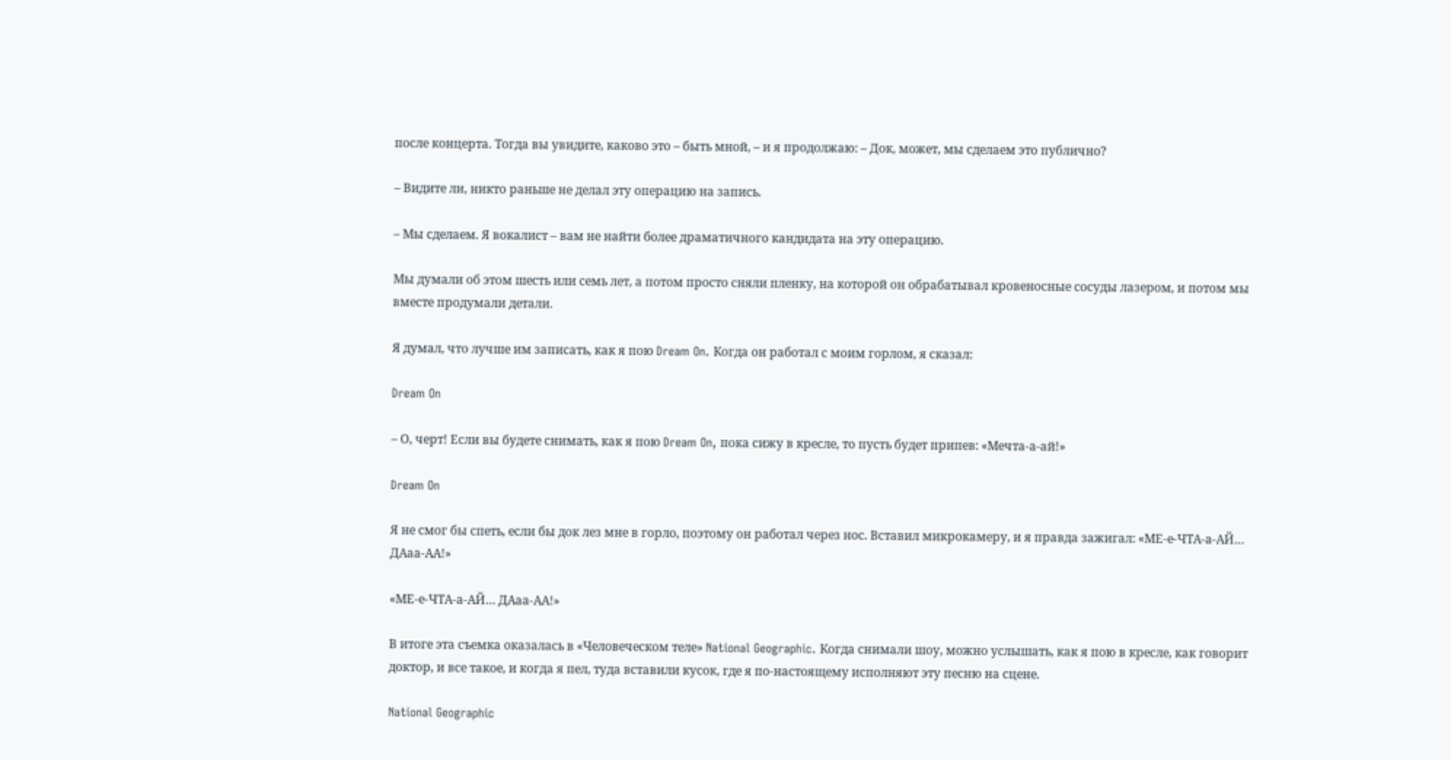после концерта. Тогда вы увидите, каково это – быть мной, – и я продолжаю: – Док, может, мы сделаем это публично?

– Видите ли, никто раньше не делал эту операцию на запись.

– Мы сделаем. Я вокалист – вам не найти более драматичного кандидата на эту операцию.

Мы думали об этом шесть или семь лет, а потом просто сняли пленку, на которой он обрабатывал кровеносные сосуды лазером, и потом мы вместе продумали детали.

Я думал, что лучше им записать, как я пою Dream On. Когда он работал с моим горлом, я сказал:

Dream On

– О, черт! Если вы будете снимать, как я пою Dream On, пока сижу в кресле, то пусть будет припев: «Мечта-а-ай!»

Dream On

Я не смог бы спеть, если бы док лез мне в горло, поэтому он работал через нос. Вставил микрокамеру, и я правда зажигал: «МЕ-е-ЧТА-а-АЙ… ДАаа-АА!»

«МЕ-е-ЧТА-а-АЙ… ДАаа-АА!»

В итоге эта съемка оказалась в «Человеческом теле» National Geographic. Когда снимали шоу, можно услышать, как я пою в кресле, как говорит доктор, и все такое, и когда я пел, туда вставили кусок, где я по-настоящему исполняют эту песню на сцене.

National Geographic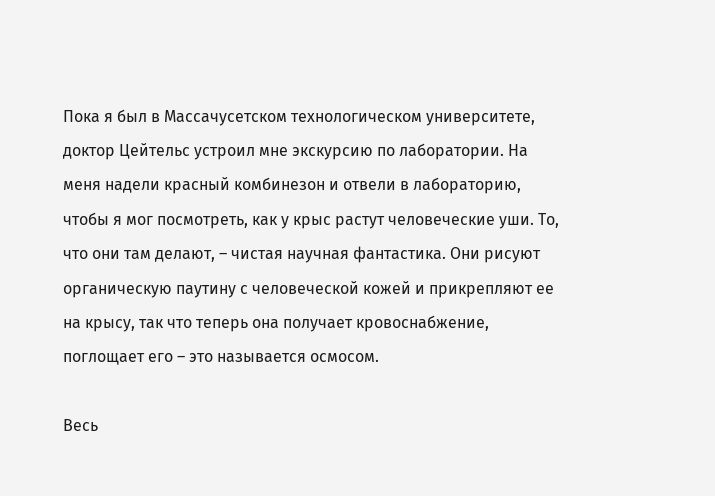Пока я был в Массачусетском технологическом университете, доктор Цейтельс устроил мне экскурсию по лаборатории. На меня надели красный комбинезон и отвели в лабораторию, чтобы я мог посмотреть, как у крыс растут человеческие уши. То, что они там делают, – чистая научная фантастика. Они рисуют органическую паутину с человеческой кожей и прикрепляют ее на крысу, так что теперь она получает кровоснабжение, поглощает его – это называется осмосом.

Весь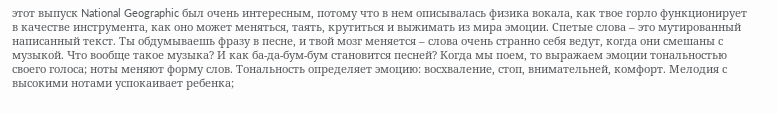этот выпуск National Geographic был очень интересным, потому что в нем описывалась физика вокала, как твое горло функционирует в качестве инструмента, как оно может меняться, таять, крутиться и выжимать из мира эмоции. Спетые слова – это мутированный написанный текст. Ты обдумываешь фразу в песне, и твой мозг меняется – слова очень странно себя ведут, когда они смешаны с музыкой. Что вообще такое музыка? И как ба-да-бум-бум становится песней? Когда мы поем, то выражаем эмоции тональностью своего голоса; ноты меняют форму слов. Тональность определяет эмоцию: восхваление, стоп, внимательней, комфорт. Мелодия с высокими нотами успокаивает ребенка;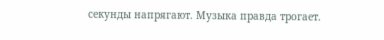секунды напрягают. Музыка правда трогает.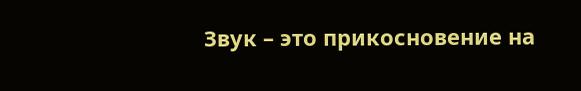Звук – это прикосновение на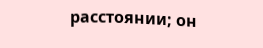расстоянии; он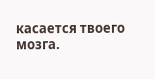касается твоего мозга.